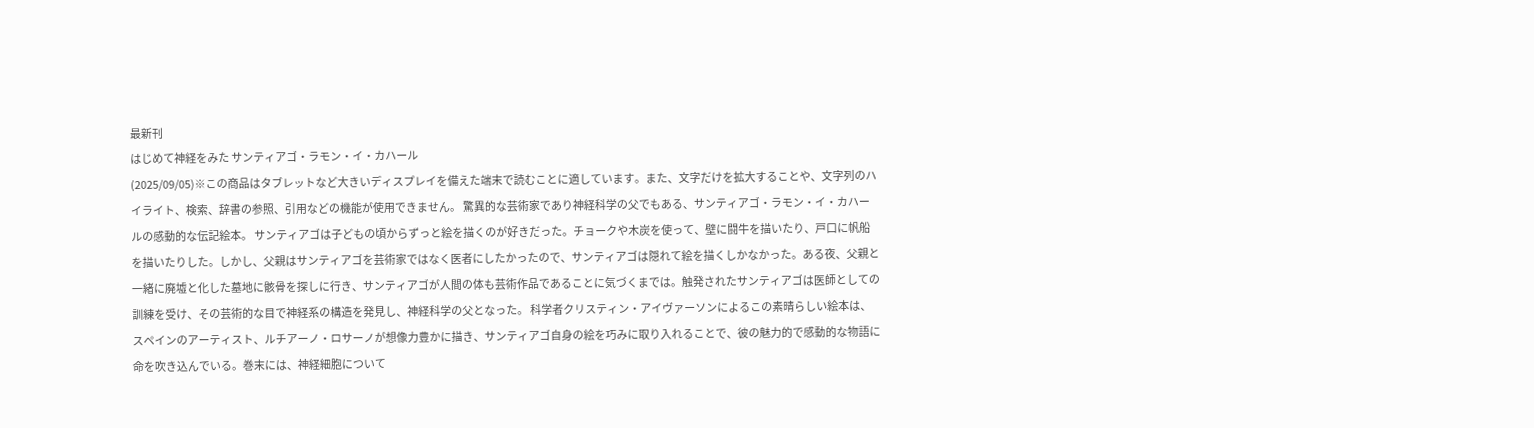最新刊
はじめて神経をみた サンティアゴ・ラモン・イ・カハール
(2025/09/05)※この商品はタブレットなど大きいディスプレイを備えた端末で読むことに適しています。また、文字だけを拡大することや、文字列のハイライト、検索、辞書の参照、引用などの機能が使用できません。 驚異的な芸術家であり神経科学の父でもある、サンティアゴ・ラモン・イ・カハールの感動的な伝記絵本。 サンティアゴは子どもの頃からずっと絵を描くのが好きだった。チョークや木炭を使って、壁に闘牛を描いたり、戸口に帆船を描いたりした。しかし、父親はサンティアゴを芸術家ではなく医者にしたかったので、サンティアゴは隠れて絵を描くしかなかった。ある夜、父親と一緒に廃墟と化した墓地に骸骨を探しに行き、サンティアゴが人間の体も芸術作品であることに気づくまでは。触発されたサンティアゴは医師としての訓練を受け、その芸術的な目で神経系の構造を発見し、神経科学の父となった。 科学者クリスティン・アイヴァーソンによるこの素晴らしい絵本は、スペインのアーティスト、ルチアーノ・ロサーノが想像力豊かに描き、サンティアゴ自身の絵を巧みに取り入れることで、彼の魅力的で感動的な物語に命を吹き込んでいる。巻末には、神経細胞について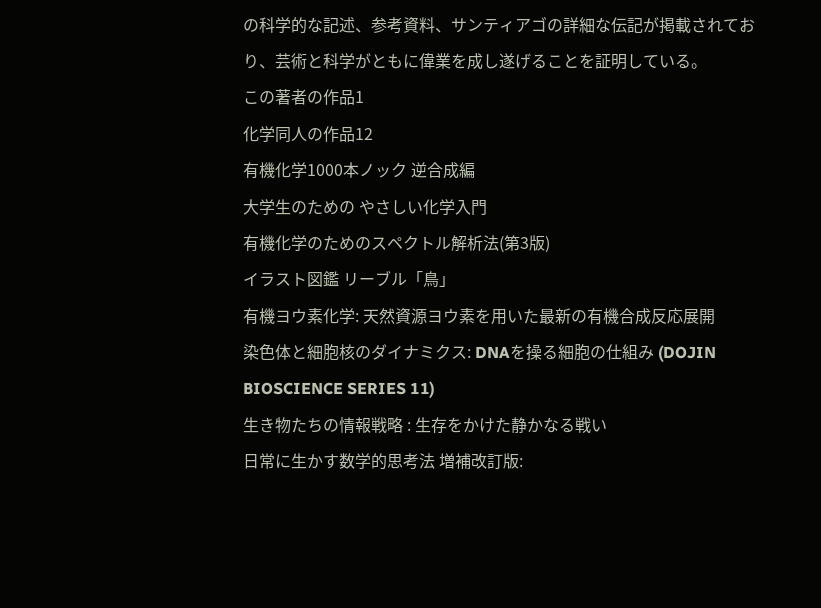の科学的な記述、参考資料、サンティアゴの詳細な伝記が掲載されており、芸術と科学がともに偉業を成し遂げることを証明している。
この著者の作品1
化学同人の作品12
有機化学1000本ノック 逆合成編
大学生のための やさしい化学入門
有機化学のためのスペクトル解析法(第3版)
イラスト図鑑 リーブル「鳥」
有機ヨウ素化学: 天然資源ヨウ素を用いた最新の有機合成反応展開
染色体と細胞核のダイナミクス: DNAを操る細胞の仕組み (DOJIN BIOSCIENCE SERIES 11)
生き物たちの情報戦略 : 生存をかけた静かなる戦い
日常に生かす数学的思考法 増補改訂版: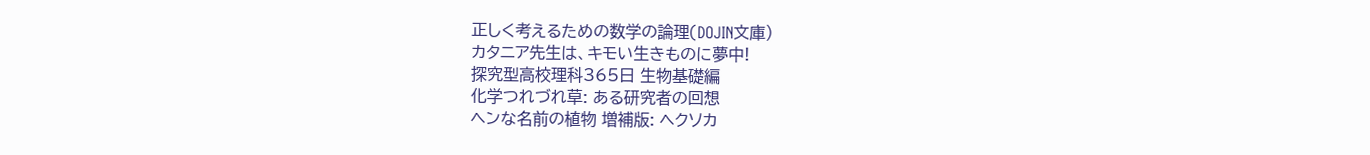正しく考えるための数学の論理(DOJIN文庫)
カタニア先生は、キモい生きものに夢中!
探究型高校理科365日 生物基礎編
化学つれづれ草: ある研究者の回想
ヘンな名前の植物 増補版: ヘクソカ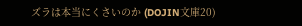ズラは本当にくさいのか (DOJIN文庫20)